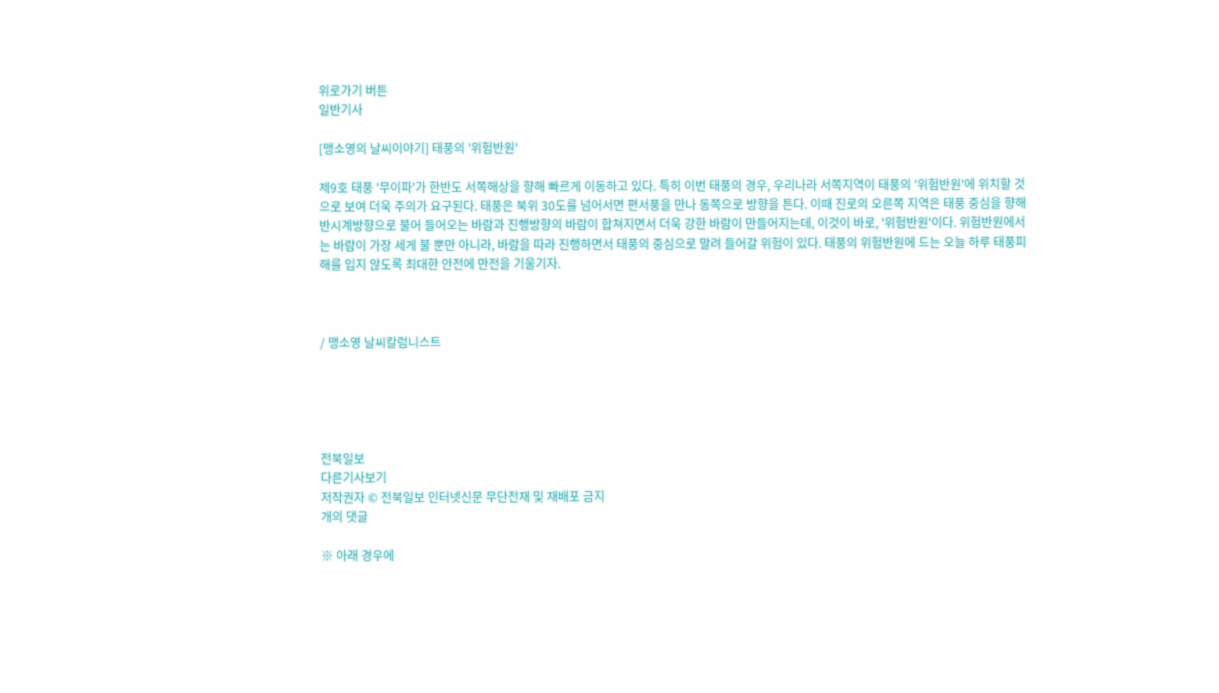위로가기 버튼
일반기사

[맹소영의 날씨이야기] 태풍의 '위험반원'

제9호 태풍 '무이파'가 한반도 서쪽해상을 향해 빠르게 이동하고 있다. 특히 이번 태풍의 경우, 우리나라 서쪽지역이 태풍의 '위험반원'에 위치할 것으로 보여 더욱 주의가 요구된다. 태풍은 북위 30도를 넘어서면 편서풍을 만나 동쪽으로 방향을 튼다. 이때 진로의 오른쪽 지역은 태풍 중심을 향해 반시계방향으로 불어 들어오는 바람과 진행방향의 바람이 합쳐지면서 더욱 강한 바람이 만들어지는데, 이것이 바로, '위험반원'이다. 위험반원에서는 바람이 가장 세게 불 뿐만 아니라, 바람을 따라 진행하면서 태풍의 중심으로 말려 들어갈 위험이 있다. 태풍의 위험반원에 드는 오늘 하루 태풍피해를 입지 않도록 최대한 안전에 만전을 기울기자.



/ 맹소영 날씨칼럼니스트





전북일보
다른기사보기
저작권자 © 전북일보 인터넷신문 무단전재 및 재배포 금지
개의 댓글

※ 아래 경우에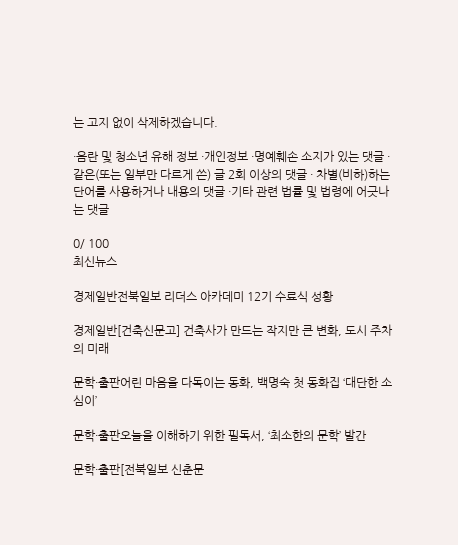는 고지 없이 삭제하겠습니다.

·음란 및 청소년 유해 정보 ·개인정보 ·명예훼손 소지가 있는 댓글 ·같은(또는 일부만 다르게 쓴) 글 2회 이상의 댓글 · 차별(비하)하는 단어를 사용하거나 내용의 댓글 ·기타 관련 법률 및 법령에 어긋나는 댓글

0/ 100
최신뉴스

경제일반전북일보 리더스 아카데미 12기 수료식 성황

경제일반[건축신문고] 건축사가 만드는 작지만 큰 변화, 도시 주차의 미래

문학·출판어린 마음을 다독이는 동화, 백명숙 첫 동화집 ‘대단한 소심이’

문학·출판오늘을 이해하기 위한 필독서, ‘최소한의 문학’ 발간

문학·출판[전북일보 신춘문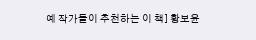예 작가들이 추천하는 이 책] 황보윤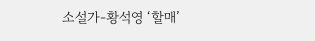소설가-황석영 ‘할매’